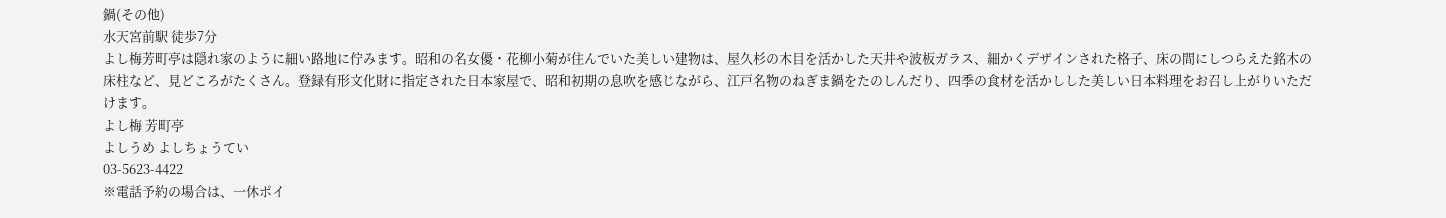鍋(その他)
水天宮前駅 徒歩7分
よし梅芳町亭は隠れ家のように細い路地に佇みます。昭和の名女優・花柳小菊が住んでいた美しい建物は、屋久杉の木目を活かした天井や波板ガラス、細かくデザインされた格子、床の間にしつらえた銘木の床柱など、見どころがたくさん。登録有形文化財に指定された日本家屋で、昭和初期の息吹を感じながら、江戸名物のねぎま鍋をたのしんだり、四季の食材を活かしした美しい日本料理をお召し上がりいただけます。
よし梅 芳町亭
よしうめ よしちょうてい
03-5623-4422
※電話予約の場合は、一休ポイ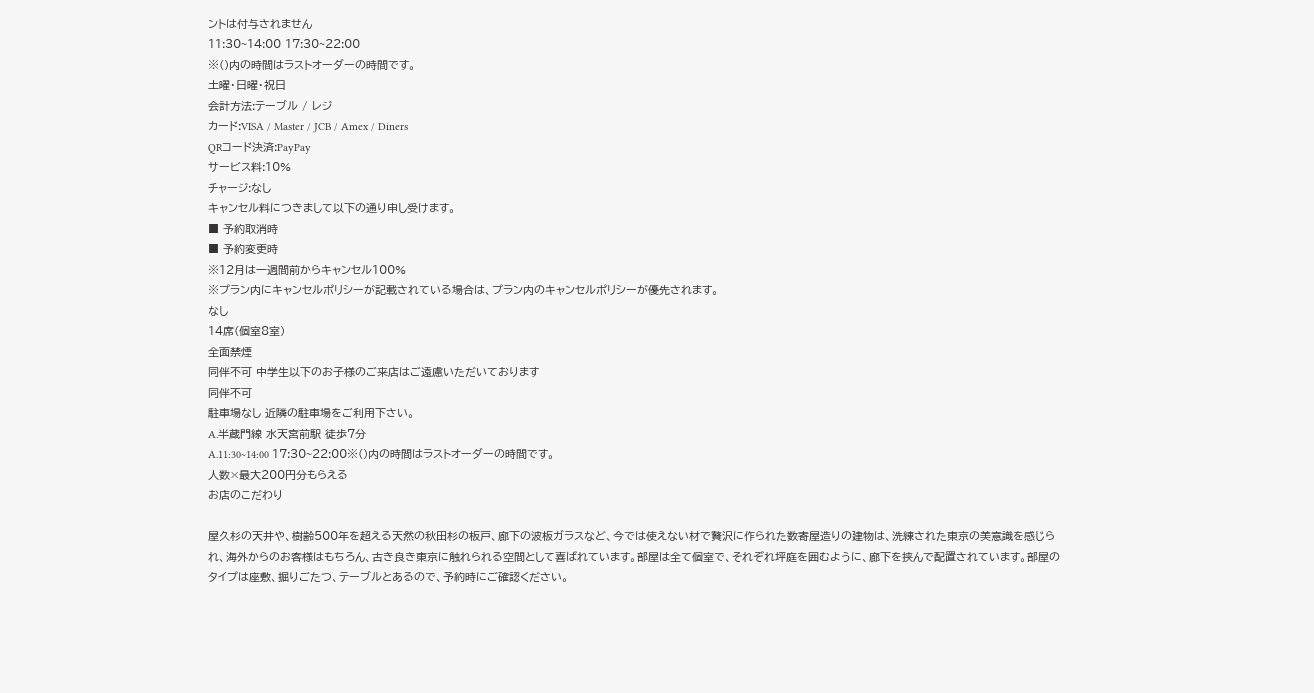ントは付与されません
11:30~14:00 17:30~22:00
※()内の時間はラストオーダーの時間です。
土曜・日曜・祝日
会計方法:テーブル / レジ
カード:VISA / Master / JCB / Amex / Diners
QRコード決済:PayPay
サービス料:10%
チャージ:なし
キャンセル料につきまして以下の通り申し受けます。
■ 予約取消時
■ 予約変更時
※12月は一週間前からキャンセル100%
※プラン内にキャンセルポリシーが記載されている場合は、プラン内のキャンセルポリシーが優先されます。
なし
14席(個室8室)
全面禁煙
同伴不可 中学生以下のお子様のご来店はご遠慮いただいております
同伴不可
駐車場なし 近隣の駐車場をご利用下さい。
A.半蔵門線 水天宮前駅 徒歩7分
A.11:30~14:00 17:30~22:00※()内の時間はラストオーダーの時間です。
人数×最大200円分もらえる
お店のこだわり

屋久杉の天井や、樹齢500年を超える天然の秋田杉の板戸、廊下の波板ガラスなど、今では使えない材で贅沢に作られた数寄屋造りの建物は、洗練された東京の美意識を感じられ、海外からのお客様はもちろん、古き良き東京に触れられる空間として喜ばれています。部屋は全て個室で、それぞれ坪庭を囲むように、廊下を挟んで配置されています。部屋のタイプは座敷、掘りごたつ、テーブルとあるので、予約時にご確認ください。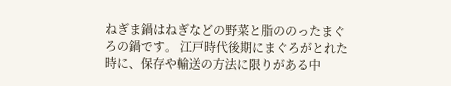ねぎま鍋はねぎなどの野菜と脂ののったまぐろの鍋です。 江戸時代後期にまぐろがとれた時に、保存や輸送の方法に限りがある中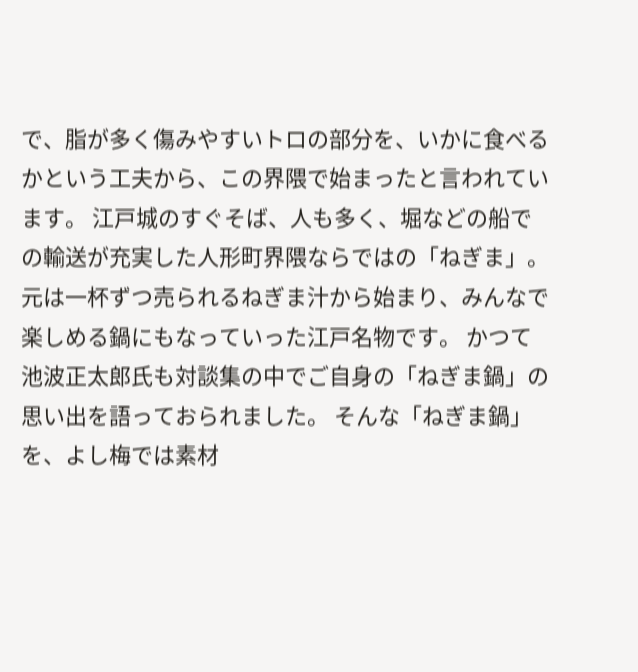で、脂が多く傷みやすいトロの部分を、いかに食べるかという工夫から、この界隈で始まったと言われています。 江戸城のすぐそば、人も多く、堀などの船での輸送が充実した人形町界隈ならではの「ねぎま」。 元は一杯ずつ売られるねぎま汁から始まり、みんなで楽しめる鍋にもなっていった江戸名物です。 かつて池波正太郎氏も対談集の中でご自身の「ねぎま鍋」の思い出を語っておられました。 そんな「ねぎま鍋」を、よし梅では素材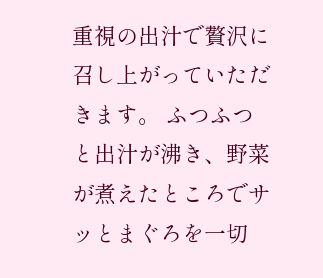重視の出汁で贅沢に召し上がっていただきます。 ふつふつと出汁が沸き、野菜が煮えたところでサッとまぐろを一切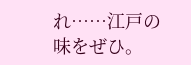れ……江戸の味をぜひ。